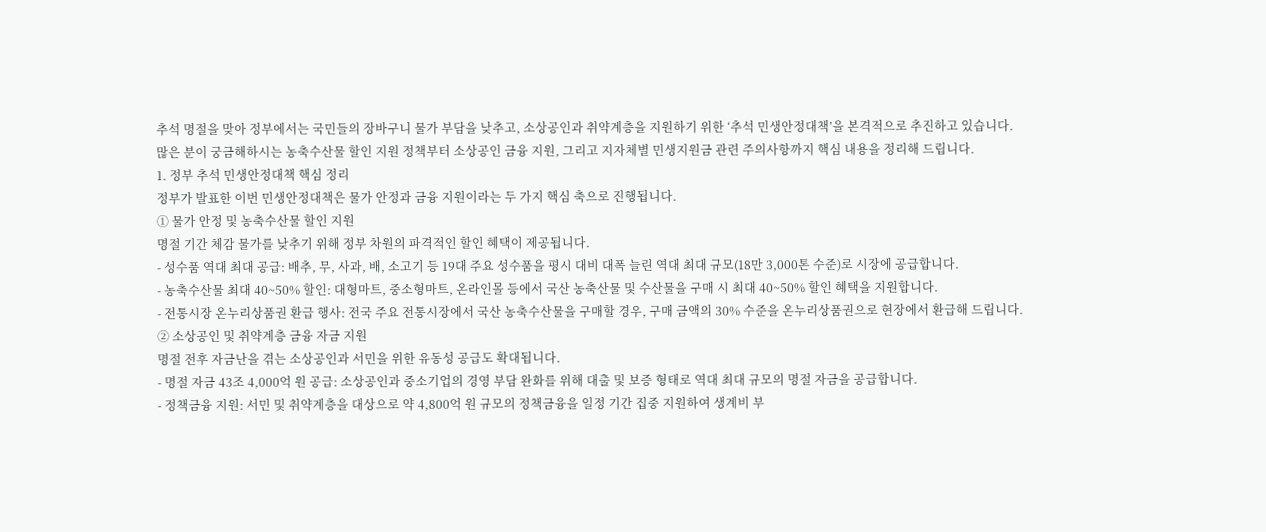추석 명절을 맞아 정부에서는 국민들의 장바구니 물가 부담을 낮추고, 소상공인과 취약계층을 지원하기 위한 ‘추석 민생안정대책’을 본격적으로 추진하고 있습니다.
많은 분이 궁금해하시는 농축수산물 할인 지원 정책부터 소상공인 금융 지원, 그리고 지자체별 민생지원금 관련 주의사항까지 핵심 내용을 정리해 드립니다.
1. 정부 추석 민생안정대책 핵심 정리
정부가 발표한 이번 민생안정대책은 물가 안정과 금융 지원이라는 두 가지 핵심 축으로 진행됩니다.
① 물가 안정 및 농축수산물 할인 지원
명절 기간 체감 물가를 낮추기 위해 정부 차원의 파격적인 할인 혜택이 제공됩니다.
- 성수품 역대 최대 공급: 배추, 무, 사과, 배, 소고기 등 19대 주요 성수품을 평시 대비 대폭 늘린 역대 최대 규모(18만 3,000톤 수준)로 시장에 공급합니다.
- 농축수산물 최대 40~50% 할인: 대형마트, 중소형마트, 온라인몰 등에서 국산 농축산물 및 수산물을 구매 시 최대 40~50% 할인 혜택을 지원합니다.
- 전통시장 온누리상품권 환급 행사: 전국 주요 전통시장에서 국산 농축수산물을 구매할 경우, 구매 금액의 30% 수준을 온누리상품권으로 현장에서 환급해 드립니다.
② 소상공인 및 취약계층 금융 자금 지원
명절 전후 자금난을 겪는 소상공인과 서민을 위한 유동성 공급도 확대됩니다.
- 명절 자금 43조 4,000억 원 공급: 소상공인과 중소기업의 경영 부담 완화를 위해 대출 및 보증 형태로 역대 최대 규모의 명절 자금을 공급합니다.
- 정책금융 지원: 서민 및 취약계층을 대상으로 약 4,800억 원 규모의 정책금융을 일정 기간 집중 지원하여 생계비 부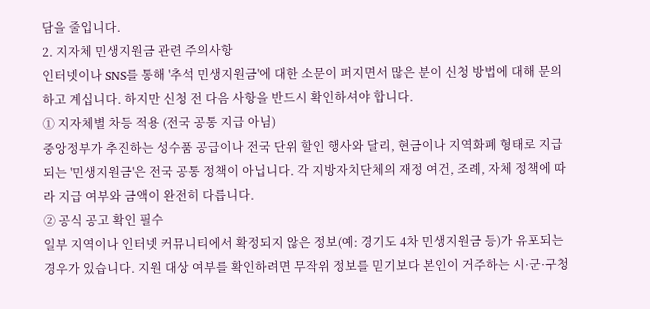담을 줄입니다.
2. 지자체 민생지원금 관련 주의사항
인터넷이나 SNS를 통해 '추석 민생지원금'에 대한 소문이 퍼지면서 많은 분이 신청 방법에 대해 문의하고 계십니다. 하지만 신청 전 다음 사항을 반드시 확인하셔야 합니다.
① 지자체별 차등 적용 (전국 공통 지급 아님)
중앙정부가 추진하는 성수품 공급이나 전국 단위 할인 행사와 달리, 현금이나 지역화폐 형태로 지급되는 '민생지원금'은 전국 공통 정책이 아닙니다. 각 지방자치단체의 재정 여건, 조례, 자체 정책에 따라 지급 여부와 금액이 완전히 다릅니다.
② 공식 공고 확인 필수
일부 지역이나 인터넷 커뮤니티에서 확정되지 않은 정보(예: 경기도 4차 민생지원금 등)가 유포되는 경우가 있습니다. 지원 대상 여부를 확인하려면 무작위 정보를 믿기보다 본인이 거주하는 시·군·구청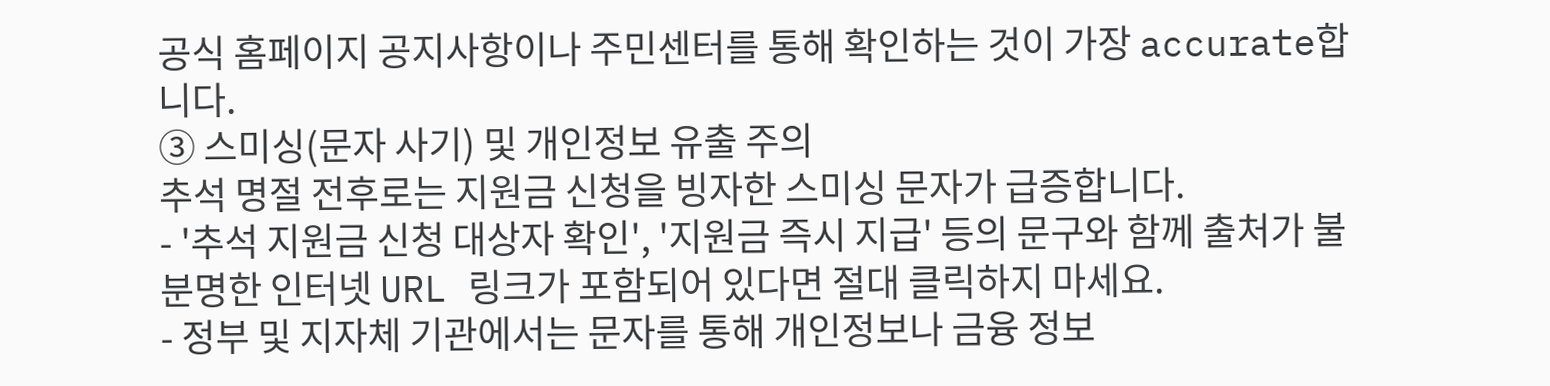공식 홈페이지 공지사항이나 주민센터를 통해 확인하는 것이 가장 accurate합니다.
③ 스미싱(문자 사기) 및 개인정보 유출 주의
추석 명절 전후로는 지원금 신청을 빙자한 스미싱 문자가 급증합니다.
- '추석 지원금 신청 대상자 확인', '지원금 즉시 지급' 등의 문구와 함께 출처가 불분명한 인터넷 URL 링크가 포함되어 있다면 절대 클릭하지 마세요.
- 정부 및 지자체 기관에서는 문자를 통해 개인정보나 금융 정보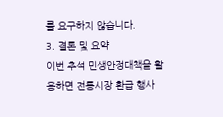를 요구하지 않습니다.
3. 결론 및 요약
이번 추석 민생안정대책을 활용하면 전통시장 환급 행사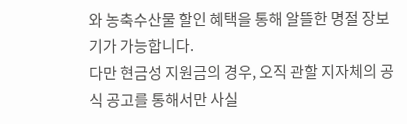와 농축수산물 할인 혜택을 통해 알뜰한 명절 장보기가 가능합니다.
다만 현금성 지원금의 경우, 오직 관할 지자체의 공식 공고를 통해서만 사실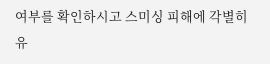여부를 확인하시고 스미싱 피해에 각별히 유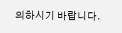의하시기 바랍니다.